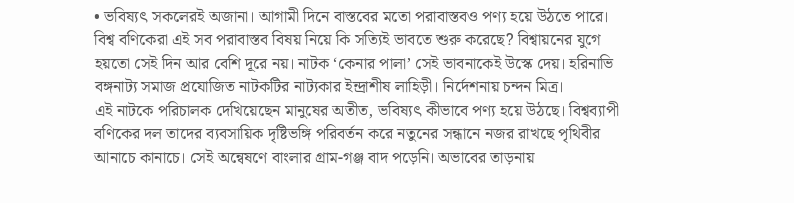• ভবিষ্যৎ সকলেরই অজানা। আগামী দিনে বাস্তবের মতো পরাবাস্তবও পণ্য হয়ে উঠতে পারে। বিশ্ব বণিকেরা এই সব পরাবাস্তব বিষয় নিয়ে কি সত্যিই ভাবতে শুরু করেছে? বিশ্বায়নের যুগে হয়তো সেই দিন আর বেশি দূরে নয়। নাটক ‘কেনার পালা’ সেই ভাবনাকেই উস্কে দেয়। হরিনাভি বঙ্গনাট্য সমাজ প্রযোজিত নাটকটির নাট্যকার ইন্দ্রাশীষ লাহিড়ী। নির্দেশনায় চন্দন মিত্র।
এই নাটকে পরিচালক দেখিয়েছেন মানুষের অতীত, ভবিষ্যৎ কীভাবে পণ্য হয়ে উঠছে। বিশ্বব্যাপী বণিকের দল তাদের ব্যবসায়িক দৃষ্টিভঙ্গি পরিবর্তন করে নতুনের সন্ধানে নজর রাখছে পৃথিবীর আনাচে কানাচে। সেই অন্বেষণে বাংলার গ্রাম-গঞ্জ বাদ পড়েনি। অভাবের তাড়নায়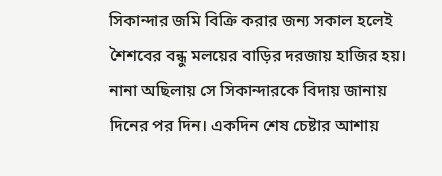সিকান্দার জমি বিক্রি করার জন্য সকাল হলেই শৈশবের বন্ধু মলয়ের বাড়ির দরজায় হাজির হয়। নানা অছিলায় সে সিকান্দারকে বিদায় জানায় দিনের পর দিন। একদিন শেষ চেষ্টার আশায়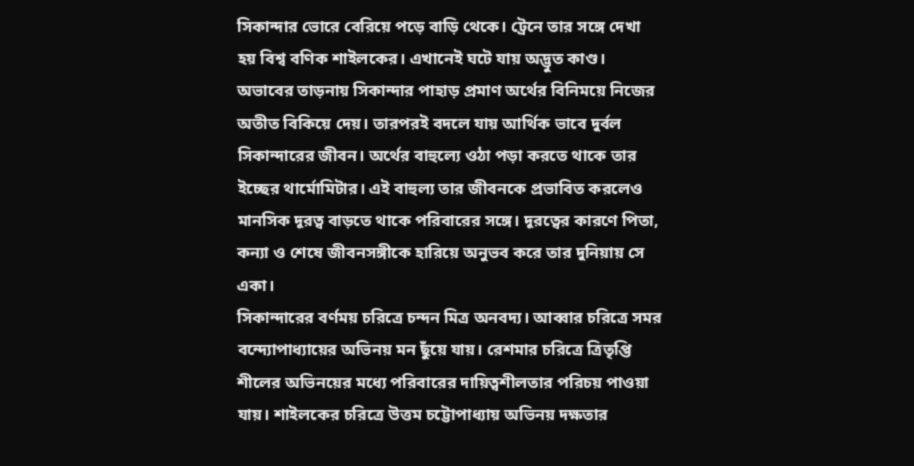সিকান্দার ভোরে বেরিয়ে পড়ে বাড়ি থেকে। ট্রেনে তার সঙ্গে দেখা হয় বিশ্ব বণিক শাইলকের। এখানেই ঘটে যায় অদ্ভুত কাণ্ড। অভাবের তাড়নায় সিকান্দার পাহাড় প্রমাণ অর্থের বিনিময়ে নিজের অতীত বিকিয়ে দেয়। তারপরই বদলে যায় আর্থিক ভাবে দুর্বল সিকান্দারের জীবন। অর্থের বাহুল্যে ওঠা পড়া করতে থাকে তার ইচ্ছের থার্মোমিটার। এই বাহুল্য তার জীবনকে প্রভাবিত করলেও মানসিক দূরত্ব বাড়তে থাকে পরিবারের সঙ্গে। দূরত্বের কারণে পিতা, কন্যা ও শেষে জীবনসঙ্গীকে হারিয়ে অনুভব করে তার দুনিয়ায় সে একা।
সিকান্দারের বর্ণময় চরিত্রে চন্দন মিত্র অনবদ্য। আব্বার চরিত্রে সমর বন্দ্যোপাধ্যায়ের অভিনয় মন ছুঁয়ে যায়। রেশমার চরিত্রে ত্রিতৃপ্তি শীলের অভিনয়ের মধ্যে পরিবারের দায়িত্বশীলতার পরিচয় পাওয়া যায়। শাইলকের চরিত্রে উত্তম চট্টোপাধ্যায় অভিনয় দক্ষতার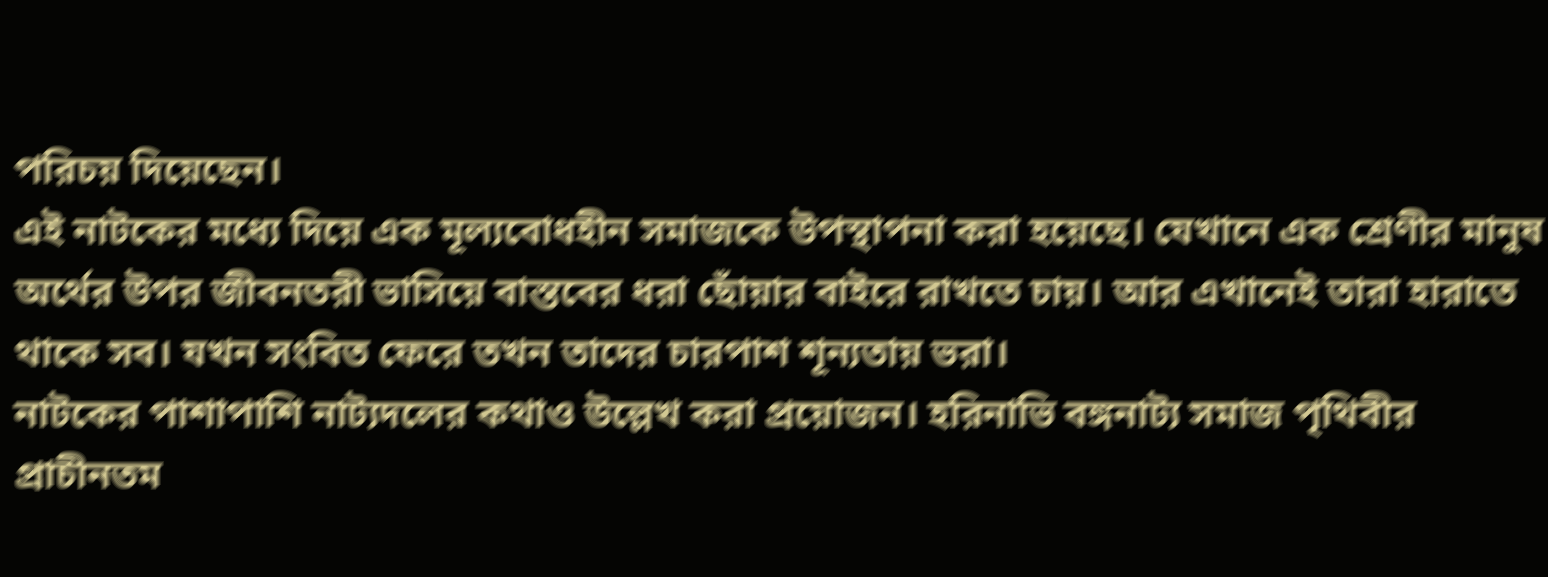পরিচয় দিয়েছেন।
এই নাটকের মধ্যে দিয়ে এক মূল্যবোধহীন সমাজকে উপস্থাপনা করা হয়েছে। যেখানে এক শ্রেণীর মানুষ অর্থের উপর জীবনতরী ভাসিয়ে বাস্তবের ধরা ছোঁয়ার বাইরে রাখতে চায়। আর এখানেই তারা হারাতে থাকে সব। যখন সংবিত ফেরে তখন তাদের চারপাশ শূন্যতায় ভরা।
নাটকের পাশাপাশি নাট্যদলের কথাও উল্লেখ করা প্রয়োজন। হরিনাভি বঙ্গনাট্য সমাজ পৃথিবীর প্রাচীনতম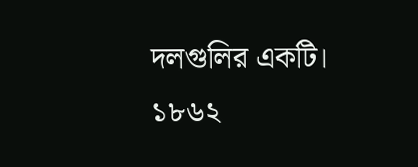দলগুলির একটি। ১৮৬২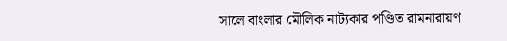সালে বাংলার মৌলিক নাট্যকার পণ্ডিত রামনারায়ণ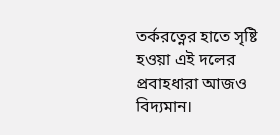তর্করত্নের হাতে সৃষ্টি হওয়া এই দলের প্রবাহধারা আজও বিদ্যমান।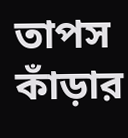তাপস কাঁড়ার